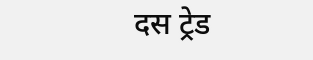दस ट्रेड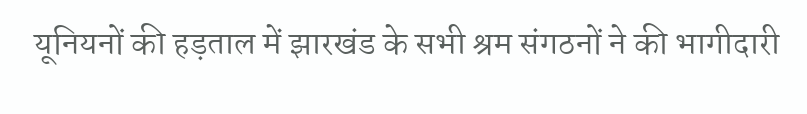यूनियनों की हड़ताल में झारखंड के सभी श्रम संगठनों ने की भागीदारी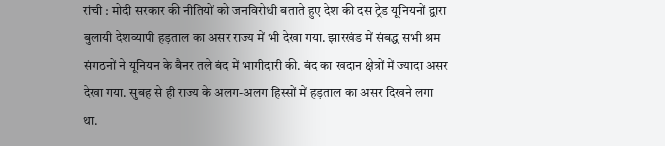रांची : मोदी सरकार की नीतियों को जनविरोधी बताते हुए देश की दस ट्रेड यूनियनों द्वारा बुलायी देशव्यापी हड़ताल का असर राज्य में भी देखा गया. झारखंड में संबद्ध सभी श्रम संगठनों ने यूनियन के बैनर तले बंद में भागीदारी की. बंद का खदान क्षेत्रों में ज्यादा असर देखा गया. सुबह से ही राज्य के अलग-अलग हिस्सों में हड़ताल का असर दिखने लगा था.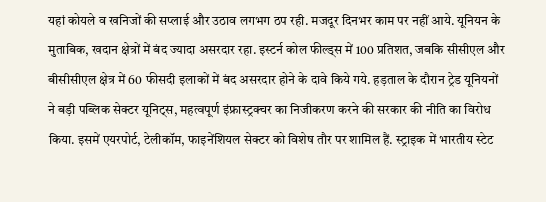यहां कोयले व खनिजों की सप्लाई और उठाव लगभग ठप रही. मजदूर दिनभर काम पर नहीं आये. यूनियन के मुताबिक, खदान क्षेत्रों में बंद ज्यादा असरदार रहा. इस्टर्न कोल फील्ड्स में 100 प्रतिशत, जबकि सीसीएल और बीसीसीएल क्षेत्र में 60 फीसदी इलाकों में बंद असरदार होने के दावे किये गये. हड़ताल के दौरान ट्रेड यूनियनों ने बड़ी पब्लिक सेक्टर यूनिट्स, महत्वपूर्ण इंफ्रास्ट्रक्चर का निजीकरण करने की सरकार की नीति का विरोध किया. इसमें एयरपोर्ट, टेलीकॉम, फाइनेंशियल सेक्टर को विशेष तौर पर शामिल हैं. स्ट्राइक में भारतीय स्टेट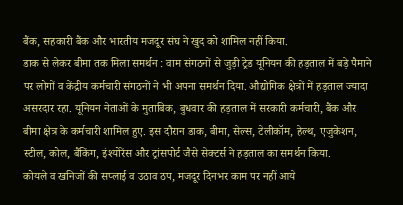बैंक, सहकारी बैंक और भारतीय मजदूर संघ ने खुद को शामिल नहीं किया.
डाक से लेकर बीमा तक मिला समर्थन : वाम संगठनों से जुड़ी ट्रेड यूनियन की हड़ताल में बड़े पैमाने पर लोगों व केंद्रीय कर्मचारी संगठनों ने भी अपना समर्थन दिया. औद्योगिक क्षेत्रों में हड़ताल ज्यादा असरदार रहा. यूनियन नेताओं के मुताबिक, बुधवार की हड़ताल में सरकारी कर्मचारी, बैंक और बीमा क्षेत्र के कर्मचारी शामिल हुए. इस दौरान डाक, बीमा, सेल्स, टेलीकॉम, हेल्थ, एजुकेशन, स्टील, कोल, बैंकिंग, इंश्योरेंस और ट्रांसपोर्ट जैसे सेक्टर्स ने हड़ताल का समर्थन किया.
कोयले व खनिजों की सप्लाई व उठाव ठप, मजदूर दिनभर काम पर नहीं आये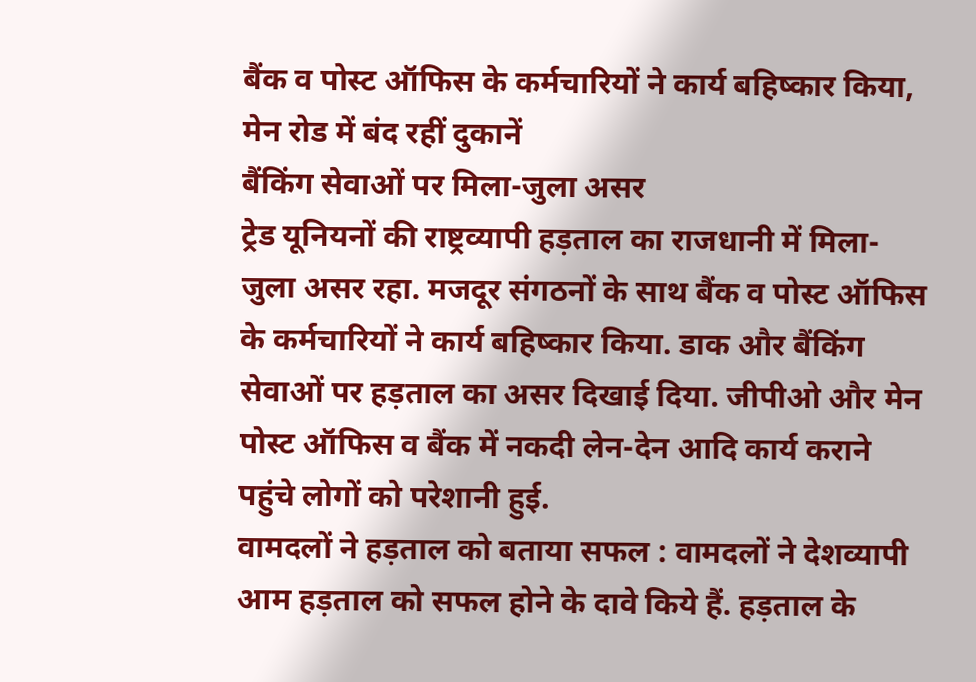बैंक व पोस्ट ऑफिस के कर्मचारियों ने कार्य बहिष्कार किया, मेन रोड में बंद रहीं दुकानें
बैंकिंग सेवाओं पर मिला-जुला असर
ट्रेड यूनियनों की राष्ट्रव्यापी हड़ताल का राजधानी में मिला-जुला असर रहा. मजदूर संगठनों के साथ बैंक व पोस्ट ऑफिस के कर्मचारियों ने कार्य बहिष्कार किया. डाक और बैंकिंग सेवाओं पर हड़ताल का असर दिखाई दिया. जीपीओ और मेन पोस्ट ऑफिस व बैंक में नकदी लेन-देन आदि कार्य कराने पहुंचे लोगों को परेशानी हुई.
वामदलों ने हड़ताल को बताया सफल : वामदलों ने देशव्यापी आम हड़ताल को सफल होने के दावे किये हैं. हड़ताल के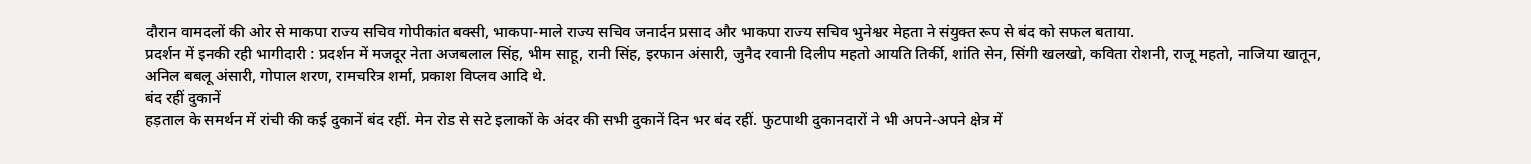दौरान वामदलों की ओर से माकपा राज्य सचिव गोपीकांत बक्सी, भाकपा-माले राज्य सचिव जनार्दन प्रसाद और भाकपा राज्य सचिव भुनेश्वर मेहता ने संयुक्त रूप से बंद को सफल बताया.
प्रदर्शन में इनकी रही भागीदारी : प्रदर्शन में मजदूर नेता अजबलाल सिंह, भीम साहू, रानी सिंह, इरफान अंसारी, जुनैद रवानी दिलीप महतो आयति तिर्की, शांति सेन, सिंगी खलखो, कविता रोशनी, राजू महतो, नाजिया खातून, अनिल बबलू अंसारी, गोपाल शरण, रामचरित्र शर्मा, प्रकाश विप्लव आदि थे.
बंद रहीं दुकानें
हड़ताल के समर्थन में रांची की कई दुकानें बंद रहीं. मेन रोड से सटे इलाकों के अंदर की सभी दुकानें दिन भर बंद रहीं. फुटपाथी दुकानदारों ने भी अपने-अपने क्षेत्र में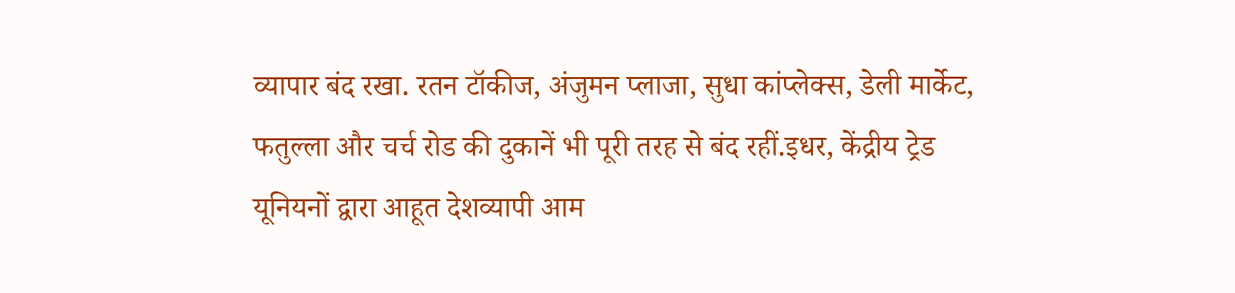व्यापार बंद रखा. रतन टॉकीज, अंजुमन प्लाजा, सुधा कांप्लेक्स, डेली मार्केट, फतुल्ला और चर्च रोड की दुकानें भी पूरी तरह से बंद रहीं.इधर, केंद्रीय ट्रेड यूनियनों द्वारा आहूत देशव्यापी आम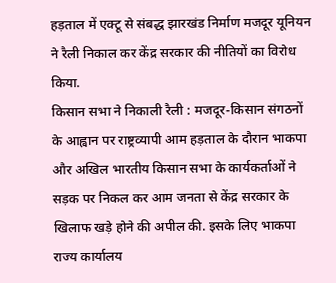हड़ताल में एक्टू से संबद्ध झारखंड निर्माण मजदूर यूनियन ने रैली निकाल कर केंद्र सरकार की नीतियों का विरोध किया.
किसान सभा ने निकाली रैली : मजदूर-किसान संगठनों के आह्वान पर राष्ट्रव्यापी आम हड़ताल के दौरान भाकपा और अखिल भारतीय किसान सभा के कार्यकर्ताओं ने सड़क पर निकल कर आम जनता से केंद्र सरकार के खिलाफ खड़े होने की अपील की. इसके लिए भाकपा राज्य कार्यालय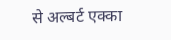से अल्बर्ट एक्का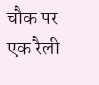चौक पर एक रैली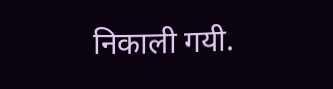निकाली गयी.